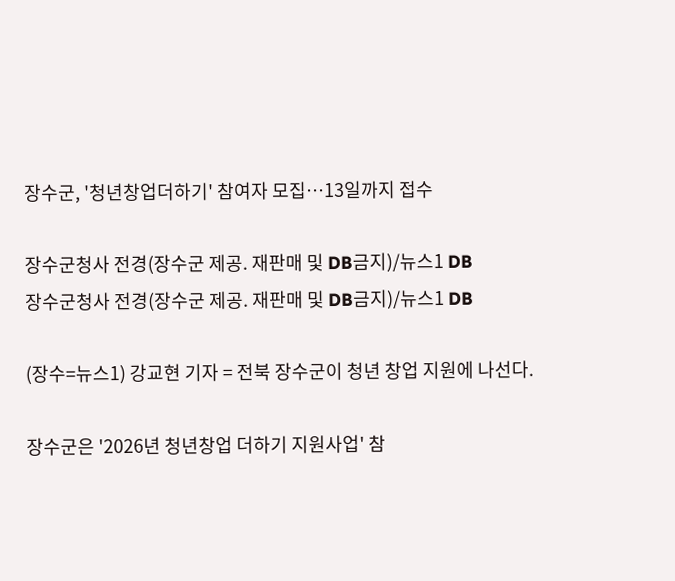장수군, '청년창업더하기' 참여자 모집…13일까지 접수

장수군청사 전경(장수군 제공. 재판매 및 DB금지)/뉴스1 DB
장수군청사 전경(장수군 제공. 재판매 및 DB금지)/뉴스1 DB

(장수=뉴스1) 강교현 기자 = 전북 장수군이 청년 창업 지원에 나선다.

장수군은 '2026년 청년창업 더하기 지원사업' 참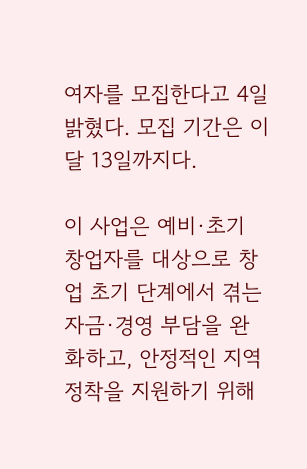여자를 모집한다고 4일 밝혔다. 모집 기간은 이달 13일까지다.

이 사업은 예비·초기 창업자를 대상으로 창업 초기 단계에서 겪는 자금·경영 부담을 완화하고, 안정적인 지역 정착을 지원하기 위해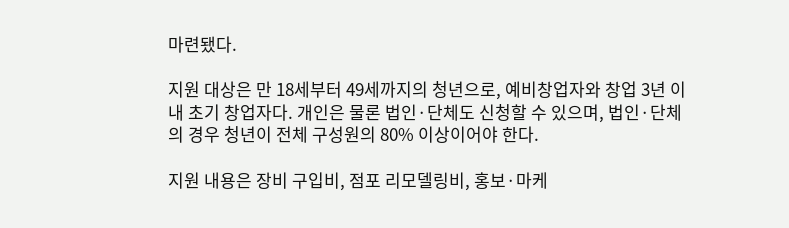마련됐다.

지원 대상은 만 18세부터 49세까지의 청년으로, 예비창업자와 창업 3년 이내 초기 창업자다. 개인은 물론 법인·단체도 신청할 수 있으며, 법인·단체의 경우 청년이 전체 구성원의 80% 이상이어야 한다.

지원 내용은 장비 구입비, 점포 리모델링비, 홍보·마케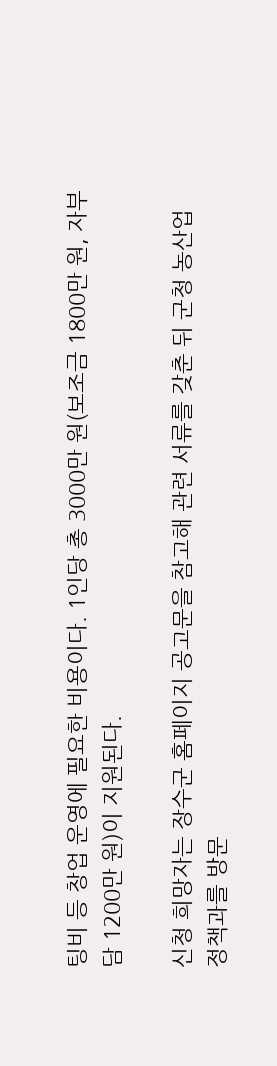팅비 등 창업 운영에 필요한 비용이다. 1인당 총 3000만 원(보조금 1800만 원, 자부담 1200만 원)이 지원된다.

신청 희망자는 장수군 홈페이지 공고문을 참고해 관련 서류를 갖춘 뒤 군청 농산업정책과를 방문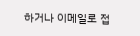하거나 이메일로 접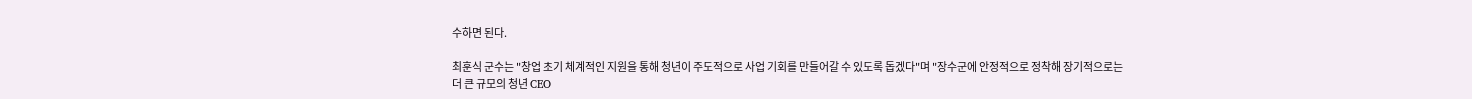수하면 된다.

최훈식 군수는 "창업 초기 체계적인 지원을 통해 청년이 주도적으로 사업 기회를 만들어갈 수 있도록 돕겠다"며 "장수군에 안정적으로 정착해 장기적으로는 더 큰 규모의 청년 CEO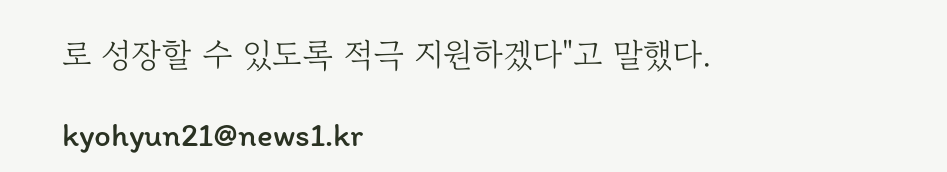로 성장할 수 있도록 적극 지원하겠다"고 말했다.

kyohyun21@news1.kr